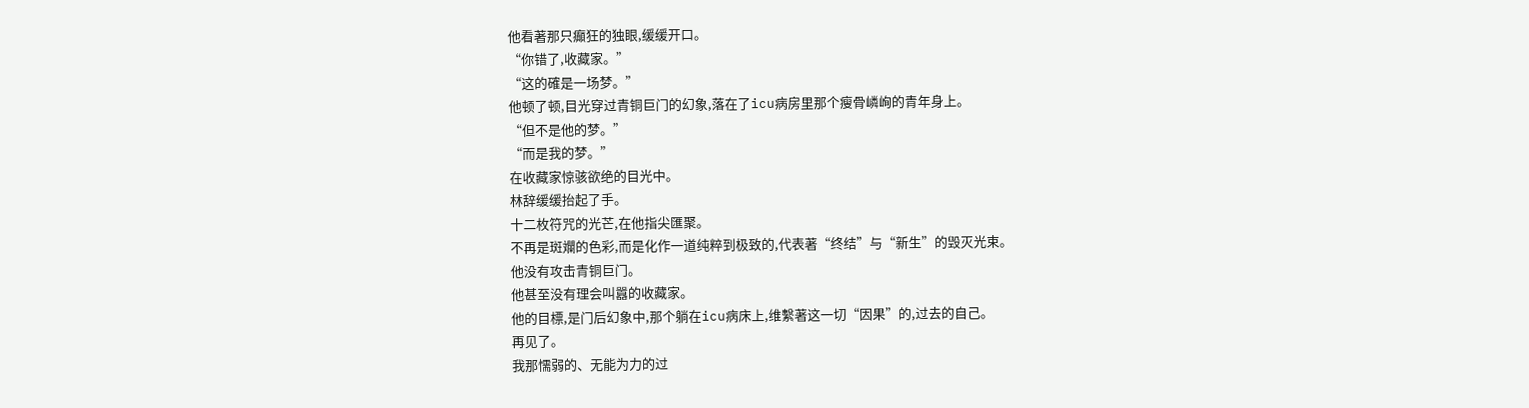他看著那只癲狂的独眼,缓缓开口。
“你错了,收藏家。”
“这的確是一场梦。”
他顿了顿,目光穿过青铜巨门的幻象,落在了icu病房里那个瘦骨嶙峋的青年身上。
“但不是他的梦。”
“而是我的梦。”
在收藏家惊骇欲绝的目光中。
林辞缓缓抬起了手。
十二枚符咒的光芒,在他指尖匯聚。
不再是斑斕的色彩,而是化作一道纯粹到极致的,代表著“终结”与“新生”的毁灭光束。
他没有攻击青铜巨门。
他甚至没有理会叫囂的收藏家。
他的目標,是门后幻象中,那个躺在icu病床上,维繫著这一切“因果”的,过去的自己。
再见了。
我那懦弱的、无能为力的过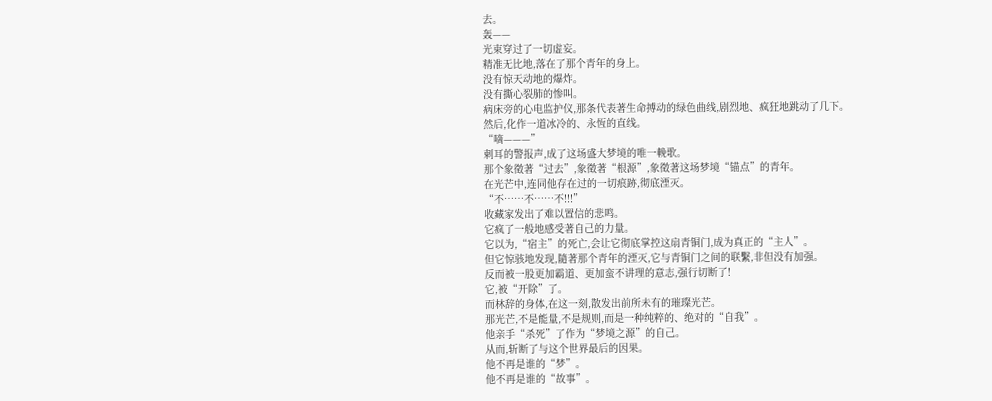去。
轰——
光束穿过了一切虚妄。
精准无比地,落在了那个青年的身上。
没有惊天动地的爆炸。
没有撕心裂肺的惨叫。
病床旁的心电监护仪,那条代表著生命搏动的绿色曲线,剧烈地、疯狂地跳动了几下。
然后,化作一道冰冷的、永恆的直线。
“嘀———”
刺耳的警报声,成了这场盛大梦境的唯一輓歌。
那个象徵著“过去”,象徵著“根源”,象徵著这场梦境“锚点”的青年。
在光芒中,连同他存在过的一切痕跡,彻底湮灭。
“不……不……不!!!”
收藏家发出了难以置信的悲鸣。
它疯了一般地感受著自己的力量。
它以为,“宿主”的死亡,会让它彻底掌控这扇青铜门,成为真正的“主人”。
但它惊骇地发现,隨著那个青年的湮灭,它与青铜门之间的联繫,非但没有加强。
反而被一股更加霸道、更加蛮不讲理的意志,强行切断了!
它,被“开除”了。
而林辞的身体,在这一刻,散发出前所未有的璀璨光芒。
那光芒,不是能量,不是规则,而是一种纯粹的、绝对的“自我”。
他亲手“杀死”了作为“梦境之源”的自己。
从而,斩断了与这个世界最后的因果。
他不再是谁的“梦”。
他不再是谁的“故事”。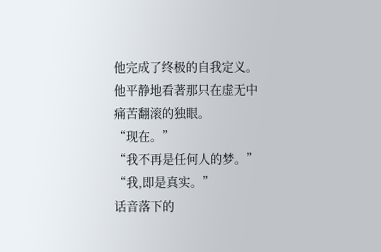他完成了终极的自我定义。
他平静地看著那只在虚无中痛苦翻滚的独眼。
“现在。”
“我不再是任何人的梦。”
“我,即是真实。”
话音落下的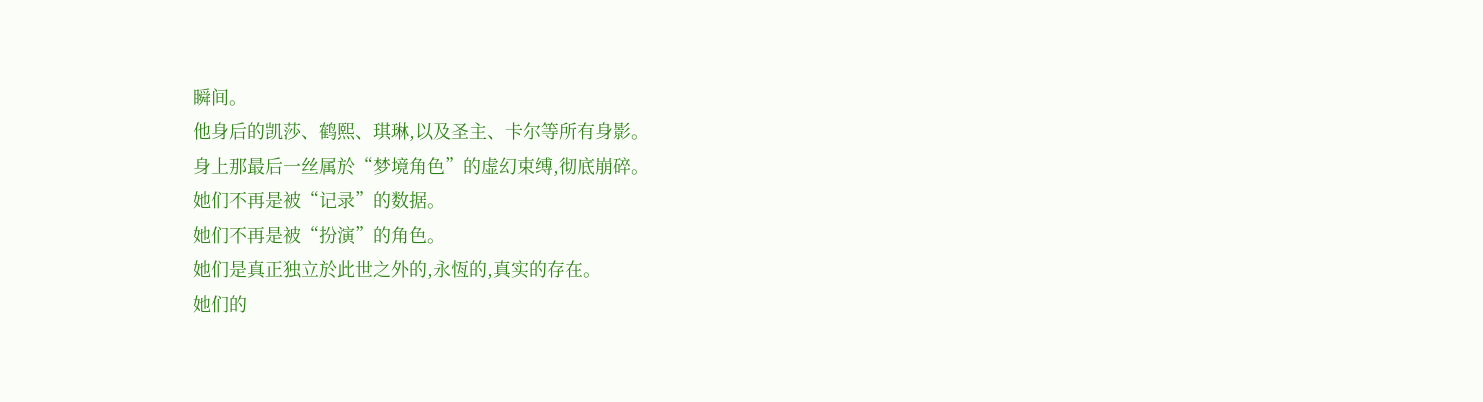瞬间。
他身后的凯莎、鹤熙、琪琳,以及圣主、卡尔等所有身影。
身上那最后一丝属於“梦境角色”的虚幻束缚,彻底崩碎。
她们不再是被“记录”的数据。
她们不再是被“扮演”的角色。
她们是真正独立於此世之外的,永恆的,真实的存在。
她们的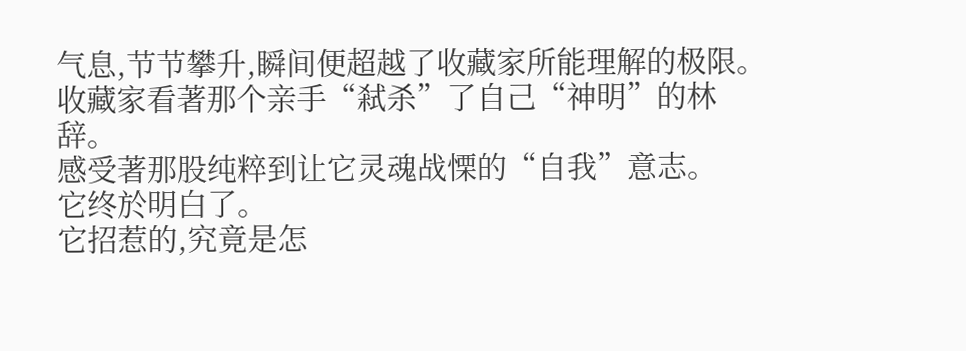气息,节节攀升,瞬间便超越了收藏家所能理解的极限。
收藏家看著那个亲手“弒杀”了自己“神明”的林辞。
感受著那股纯粹到让它灵魂战慄的“自我”意志。
它终於明白了。
它招惹的,究竟是怎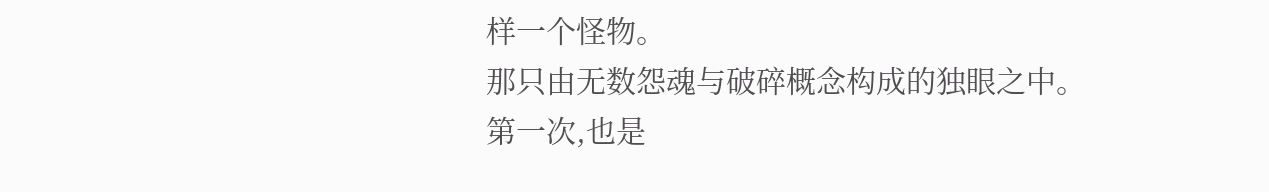样一个怪物。
那只由无数怨魂与破碎概念构成的独眼之中。
第一次,也是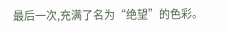最后一次,充满了名为“绝望”的色彩。